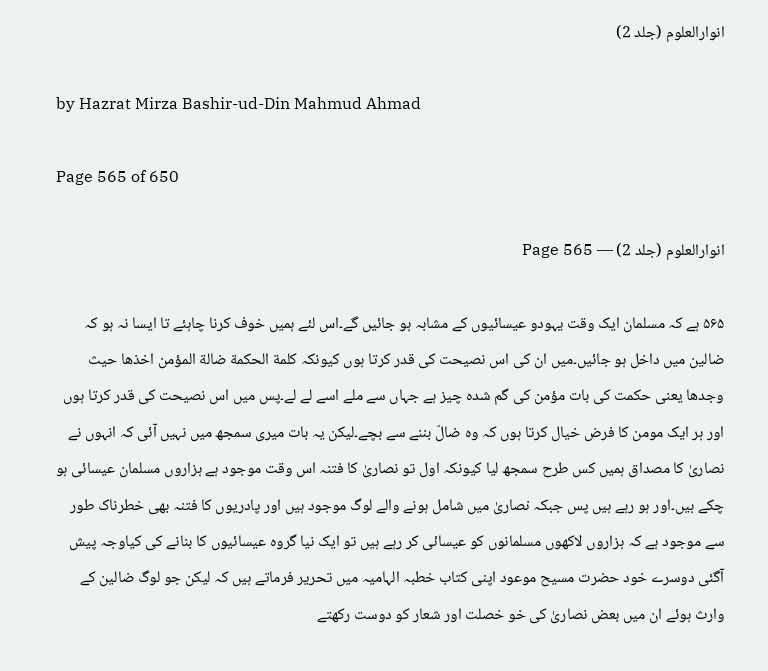انوارالعلوم (جلد 2)

by Hazrat Mirza Bashir-ud-Din Mahmud Ahmad

Page 565 of 650

انوارالعلوم (جلد 2) — Page 565

۵۶۵ ہے کہ مسلمان ایک وقت یہودو عیسائیوں کے مشابہ ہو جائیں گے۔اس لئے ہمیں خوف کرنا چاہئے تا ایسا نہ ہو کہ ضالین میں داخل ہو جائیں۔میں ان کی اس نصیحت کی قدر کرتا ہوں کیونکہ كلمة الحکمة ضالة المؤمن اخذھا حیث وجدھا یعنی حکمت کی بات مؤمن کی گم شدہ چیز ہے جہاں سے ملے اسے لے لے۔پس میں اس نصیحت کی قدر کرتا ہوں اور ہر ایک مومن کا فرض خيال کرتا ہوں کہ وہ ضالّ بننے سے بچے۔لیکن یہ بات میری سمجھ میں نہیں آئی کہ انہوں نے نصاریٰ کا مصداق ہمیں کس طرح سمجھ لیا کیونکہ اول تو نصاریٰ کا فتنہ اس وقت موجود ہے ہزاروں مسلمان عیسائی ہو چکے ہیں۔اور ہو رہے ہیں پس جبکہ نصاریٰ میں شامل ہونے والے لوگ موجود ہیں اور پادریوں کا فتنہ بھی خطرناک طور سے موجود ہے کہ ہزاروں لاکھوں مسلمانوں کو عیسائی کر رہے ہیں تو ایک نیا گروہ عیسائیوں کا بنانے کی کیاوجہ پیش آگئی دوسرے خود حضرت مسیح موعود اپنی کتاب خطبہ الہامیہ میں تحریر فرماتے ہیں کہ لیکن جو لوگ ضالین کے وارث ہوئے ان میں بعض نصاریٰ کی خو خصلت اور شعار کو دوست رکھتے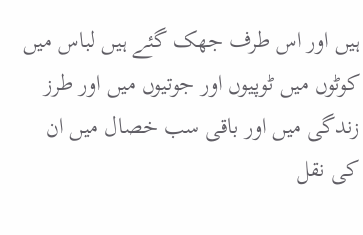ہیں اور اس طرف جھک گئے ہیں لباس میں کوٹوں میں ٹوپیوں اور جوتیوں میں اور طرز زندگی میں اور باقی سب خصال میں ان کی نقل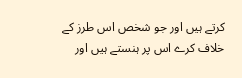کرتے ہیں اور جو شخص اس طرز کے خلاف کرے اس پر ہنستے ہیں اور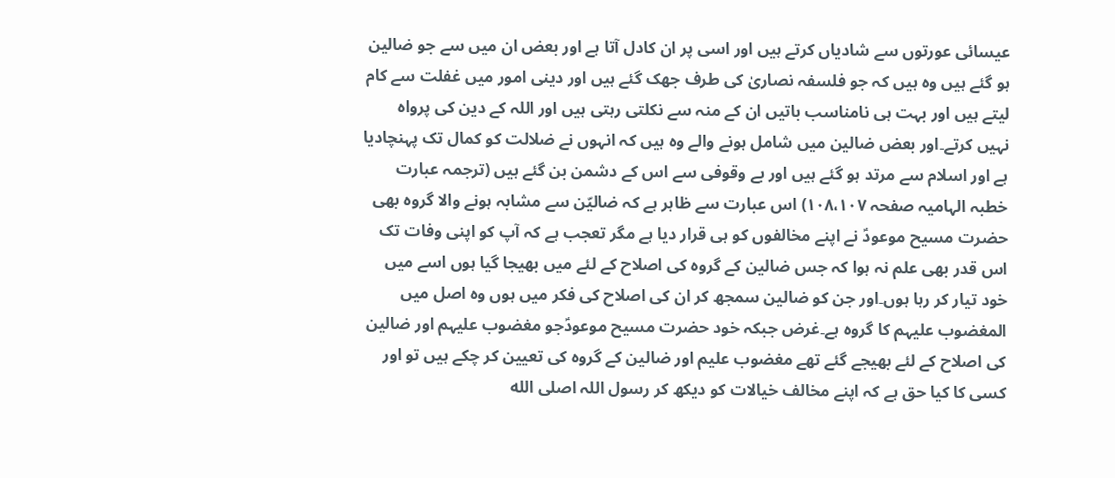عیسائی عورتوں سے شادیاں کرتے ہیں اور اسی پر ان کادل آتا ہے اور بعض ان میں سے جو ضالین ہو گئے ہیں وہ ہیں کہ جو فلسفہ نصاریٰ کی طرف جھک گئے ہیں اور دینی امور میں غفلت سے کام لیتے ہیں اور بہت ہی نامناسب باتیں ان کے منہ سے نکلتی رہتی ہیں اور اللہ کے دین کی پرواہ نہیں کرتے۔اور بعض ضالین میں شامل ہونے والے وہ ہیں کہ انہوں نے ضلالت کو کمال تک پہنچادیا ہے اور اسلام سے مرتد ہو گئے ہیں اور بے وقوفی سے اس کے دشمن بن گئے ہیں (ترجمہ عبارت خطبہ الہامیہ صفحہ ۱۰۸،۱۰۷) اس عبارت سے ظاہر ہے کہ ضالیّن سے مشابہ ہونے والا گروہ بھی حضرت مسیح موعودؑ نے اپنے مخالفوں کو ہی قرار دیا ہے مگر تعجب ہے کہ آپ کو اپنی وفات تک اس قدر بھی علم نہ ہوا کہ جس ضالین کے گروہ کی اصلاح کے لئے میں بھیجا گیا ہوں اسے میں خود تیار کر رہا ہوں۔اور جن کو ضالین سمجھ کر ان کی اصلاح کی فکر میں ہوں وہ اصل میں المغضوب علیہم کا گروہ ہے۔غرض جبکہ خود حضرت مسیح موعودؑجو مغضوب علیہم اور ضالین کی اصلاح کے لئے بھیجے گئے تھے مغضوب علیم اور ضالین کے گروہ کی تعیین کر چکے ہیں تو اور کسی کا کیا حق ہے کہ اپنے مخالف خیالات کو دیکھ کر رسول اللہ اصلى الله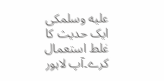عليه وسلمکی ایک حدیث کا غلط استعمال کرے۔آپ لاہور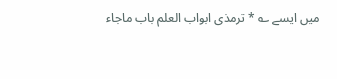میں ایسے ؎ * ترمذی ابواب العلم باب ماجاء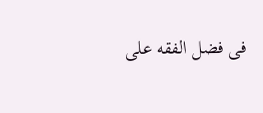فی فضل الفقه على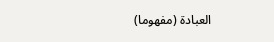العبادة (مفهوما)